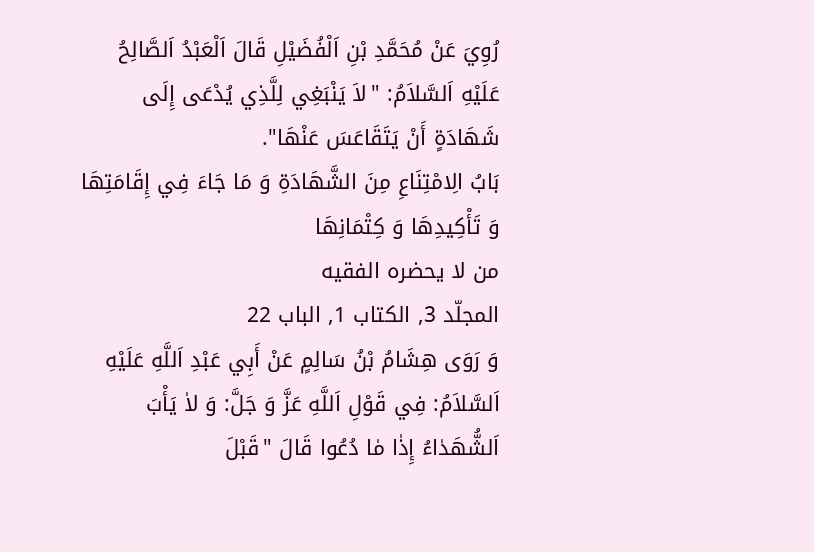رُوِيَ عَنْ مُحَمَّدِ بْنِ اَلْفُضَيْلِ قَالَ اَلْعَبْدُ اَلصَّالِحُ عَلَيْهِ اَلسَّلاَمُ: "لاَ يَنْبَغِي لِلَّذِي يُدْعَى إِلَى شَهَادَةٍ أَنْ يَتَقَاعَسَ عَنْهَا".
بَابُ الِامْتِنَاعِ مِنَ الشَّهَادَةِ وَ مَا جَاءَ فِي إِقَامَتِهَا وَ تَأْكِيدِهَا وَ كِتْمَانِهَا
من لا يحضره الفقيه
المجلّد 3, الكتاب 1, الباب 22
وَ رَوَى هِشَامُ بْنُ سَالِمٍ عَنْ أَبِي عَبْدِ اَللَّهِ عَلَيْهِ اَلسَّلاَمُ: فِي قَوْلِ اَللَّهِ عَزَّ وَ جَلَّ: وَ لاٰ يَأْبَ اَلشُّهَدٰاءُ إِذٰا مٰا دُعُوا قَالَ "قَبْلَ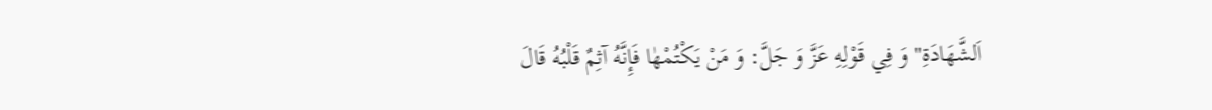اَلشَّهَادَةِ" وَ فِي قَوْلِهِ عَزَّ وَ جَلَّ: وَ مَنْ يَكْتُمْهٰا فَإِنَّهُ آثِمٌ قَلْبُهُ قَالَ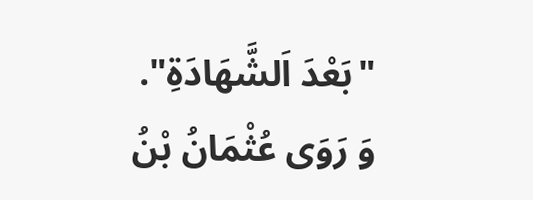"بَعْدَ اَلشَّهَادَةِ".
وَ رَوَى عُثْمَانُ بْنُ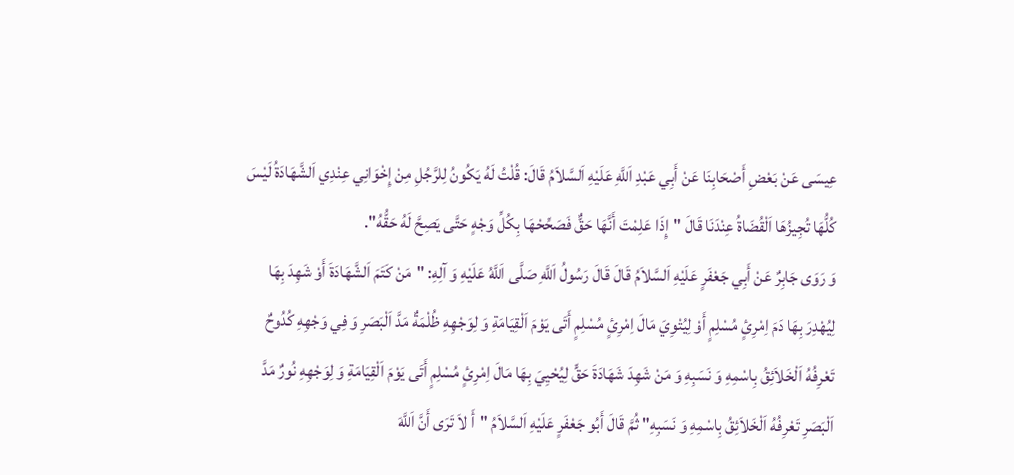عِيسَى عَنْ بَعْضِ أَصْحَابِنَا عَنْ أَبِي عَبْدِ اَللَّهِ عَلَيْهِ اَلسَّلاَمُ قَالَ: قُلْتُ لَهُ يَكُونُ لِلرَّجُلِ مِنْ إِخْوَانِي عِنْدِي اَلشَّهَادَةُ لَيْسَ كُلُّهَا تُجِيزُهَا اَلْقُضَاةُ عِنْدَنَا قَالَ "إِذَا عَلِمْتَ أَنَّهَا حَقٌّ فَصَحِّحْهَا بِكُلِّ وَجْهٍ حَتَّى يَصِحَّ لَهُ حَقُّهُ".
وَ رَوَى جَابِرٌ عَنْ أَبِي جَعْفَرٍ عَلَيْهِ اَلسَّلاَمُ قَالَ قَالَ رَسُولُ اَللَّهِ صَلَّى اَللَّهُ عَلَيْهِ وَ آلِهِ: "مَنْ كَتَمَ اَلشَّهَادَةَ أَوْ شَهِدَ بِهَا لِيُهْدِرَ بِهَا دَمَ اِمْرِئٍ مُسْلِمٍ أَوْ لِيُتْوِيَ مَالَ اِمْرِئٍ مُسْلِمٍ أَتَى يَوْمَ اَلْقِيَامَةِ وَ لِوَجْهِهِ ظُلْمَةٌ مَدَّ اَلْبَصَرِ وَ فِي وَجْهِهِ كُدُوحٌ تَعْرِفُهُ اَلْخَلاَئِقُ بِاسْمِهِ وَ نَسَبِهِ وَ مَنْ شَهِدَ شَهَادَةَ حَقٍّ لِيُحْيِيَ بِهَا مَالَ اِمْرِئٍ مُسْلِمٍ أَتَى يَوْمَ اَلْقِيَامَةِ وَ لِوَجْهِهِ نُورٌ مَدَّ اَلْبَصَرِ تَعْرِفُهُ اَلْخَلاَئِقُ بِاسْمِهِ وَ نَسَبِهِ" ثُمَّ قَالَ أَبُو جَعْفَرٍ عَلَيْهِ اَلسَّلاَمُ "أَ لاَ تَرَى أَنَّ اَللَّهَ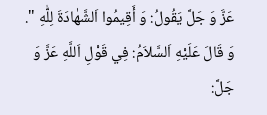عَزَّ وَ جَلَّ يَقُولُ: وَ أَقِيمُوا اَلشَّهٰادَةَ لِلّٰهِ ".
وَ قَالَ عَلَيْهِ اَلسَّلاَمُ: فِي قَوْلِ اَللَّهِ عَزَّ وَ جَلَّ: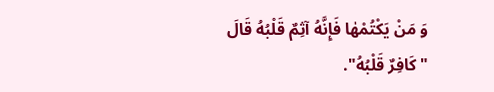وَ مَنْ يَكْتُمْهٰا فَإِنَّهُ آثِمٌ قَلْبُهُ قَالَ "كَافِرٌ قَلْبُهُ".